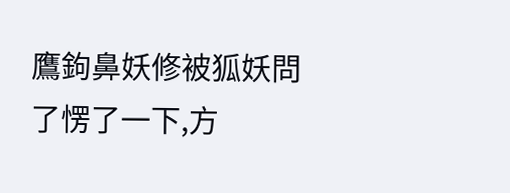鷹鉤鼻妖修被狐妖問了愣了一下,方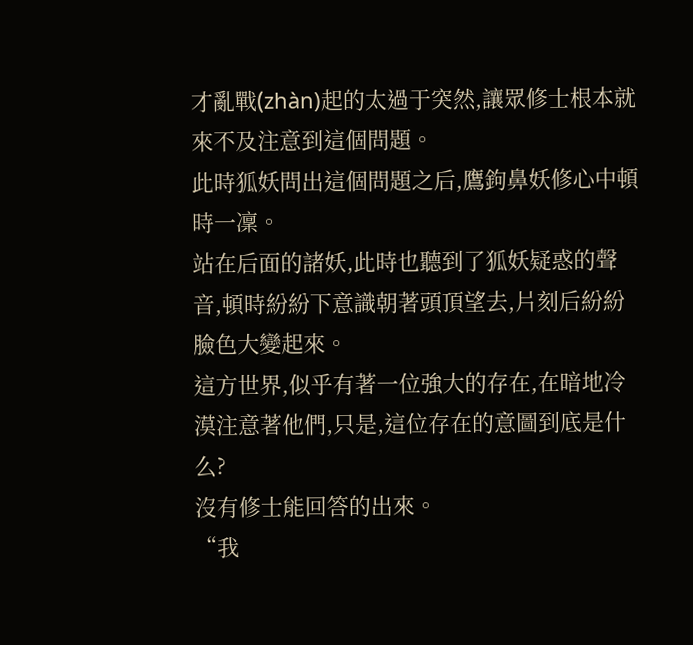才亂戰(zhàn)起的太過于突然,讓眾修士根本就來不及注意到這個問題。
此時狐妖問出這個問題之后,鷹鉤鼻妖修心中頓時一凜。
站在后面的諸妖,此時也聽到了狐妖疑惑的聲音,頓時紛紛下意識朝著頭頂望去,片刻后紛紛臉色大變起來。
這方世界,似乎有著一位強大的存在,在暗地冷漠注意著他們,只是,這位存在的意圖到底是什么?
沒有修士能回答的出來。
“我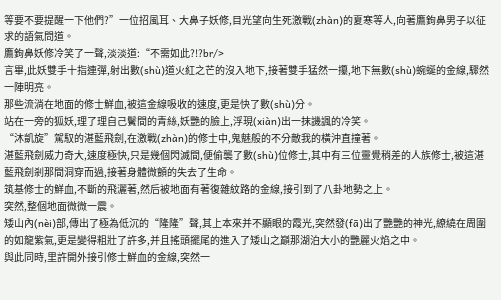等要不要提醒一下他們?”一位招風耳、大鼻子妖修,目光望向生死激戰(zhàn)的夏寒等人,向著鷹鉤鼻男子以征求的語氣問道。
鷹鉤鼻妖修冷笑了一聲,淡淡道:“不需如此?!?br/>
言畢,此妖雙手十指連彈,射出數(shù)道火紅之芒的沒入地下,接著雙手猛然一攥,地下無數(shù)蜿蜒的金線,驟然一陣明亮。
那些流淌在地面的修士鮮血,被這金線吸收的速度,更是快了數(shù)分。
站在一旁的狐妖,理了理自己鬢間的青絲,妖艷的臉上,浮現(xiàn)出一抹譏諷的冷笑。
“沐凱旋”駕馭的湛藍飛劍,在激戰(zhàn)的修士中,鬼魅般的不分敵我的橫沖直撞著。
湛藍飛劍威力奇大,速度極快,只是幾個閃滅間,便偷襲了數(shù)位修士,其中有三位靈覺稍差的人族修士,被這湛藍飛劍剎那間洞穿而過,接著身體微顫的失去了生命。
筑基修士的鮮血,不斷的飛灑著,然后被地面有著復雜紋路的金線,接引到了八卦地勢之上。
突然,整個地面微微一震。
矮山內(nèi)部,傳出了極為低沉的“隆隆”聲,其上本來并不顯眼的霞光,突然發(fā)出了艷艷的神光,繚繞在周圍的如龍紫氣,更是變得粗壯了許多,并且搖頭擺尾的進入了矮山之巔那湖泊大小的艷麗火焰之中。
與此同時,里許開外接引修士鮮血的金線,突然一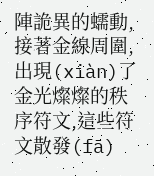陣詭異的蠕動,接著金線周圍,出現(xiàn)了金光燦燦的秩序符文,這些符文散發(fā)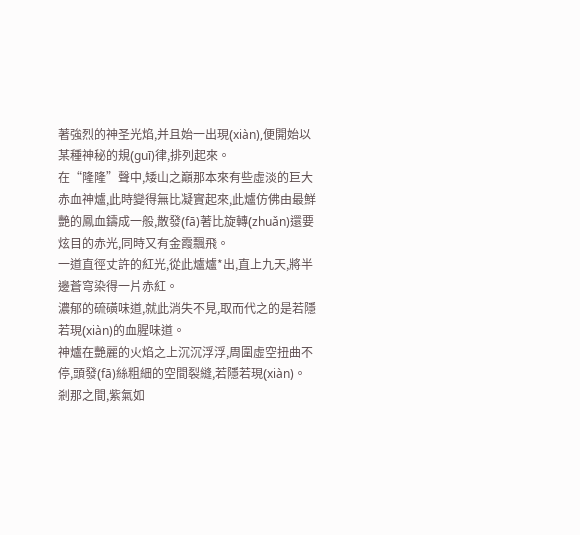著強烈的神圣光焰,并且始一出現(xiàn),便開始以某種神秘的規(guī)律,排列起來。
在“隆隆”聲中,矮山之巔那本來有些虛淡的巨大赤血神爐,此時變得無比凝實起來,此爐仿佛由最鮮艷的鳳血鑄成一般,散發(fā)著比旋轉(zhuǎn)還要炫目的赤光,同時又有金霞飄飛。
一道直徑丈許的紅光,從此爐爐*出,直上九天,將半邊蒼穹染得一片赤紅。
濃郁的硫磺味道,就此消失不見,取而代之的是若隱若現(xiàn)的血腥味道。
神爐在艷麗的火焰之上沉沉浮浮,周圍虛空扭曲不停,頭發(fā)絲粗細的空間裂縫,若隱若現(xiàn)。
剎那之間,紫氣如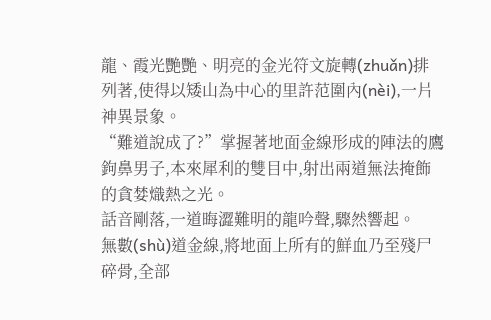龍、霞光艷艷、明亮的金光符文旋轉(zhuǎn)排列著,使得以矮山為中心的里許范圍內(nèi),一片神異景象。
“難道說成了?”掌握著地面金線形成的陣法的鷹鉤鼻男子,本來犀利的雙目中,射出兩道無法掩飾的貪婪熾熱之光。
話音剛落,一道晦澀難明的龍吟聲,驟然響起。
無數(shù)道金線,將地面上所有的鮮血乃至殘尸碎骨,全部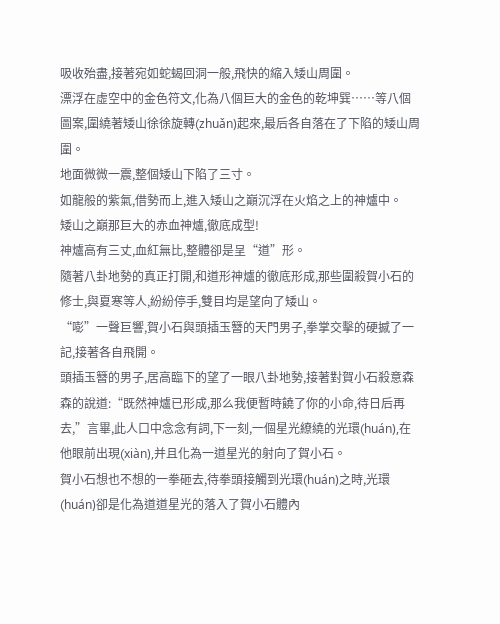吸收殆盡,接著宛如蛇蝎回洞一般,飛快的縮入矮山周圍。
漂浮在虛空中的金色符文,化為八個巨大的金色的乾坤巽……等八個圖案,圍繞著矮山徐徐旋轉(zhuǎn)起來,最后各自落在了下陷的矮山周圍。
地面微微一震,整個矮山下陷了三寸。
如龍般的紫氣,借勢而上,進入矮山之巔沉浮在火焰之上的神爐中。
矮山之巔那巨大的赤血神爐,徹底成型!
神爐高有三丈,血紅無比,整體卻是呈“道”形。
隨著八卦地勢的真正打開,和道形神爐的徹底形成,那些圍殺賀小石的修士,與夏寒等人,紛紛停手,雙目均是望向了矮山。
“嘭”一聲巨響,賀小石與頭插玉簪的天門男子,拳掌交擊的硬撼了一記,接著各自飛開。
頭插玉簪的男子,居高臨下的望了一眼八卦地勢,接著對賀小石殺意森森的說道:“既然神爐已形成,那么我便暫時饒了你的小命,待日后再去,”言畢,此人口中念念有詞,下一刻,一個星光繚繞的光環(huán),在他眼前出現(xiàn),并且化為一道星光的射向了賀小石。
賀小石想也不想的一拳砸去,待拳頭接觸到光環(huán)之時,光環(huán)卻是化為道道星光的落入了賀小石體內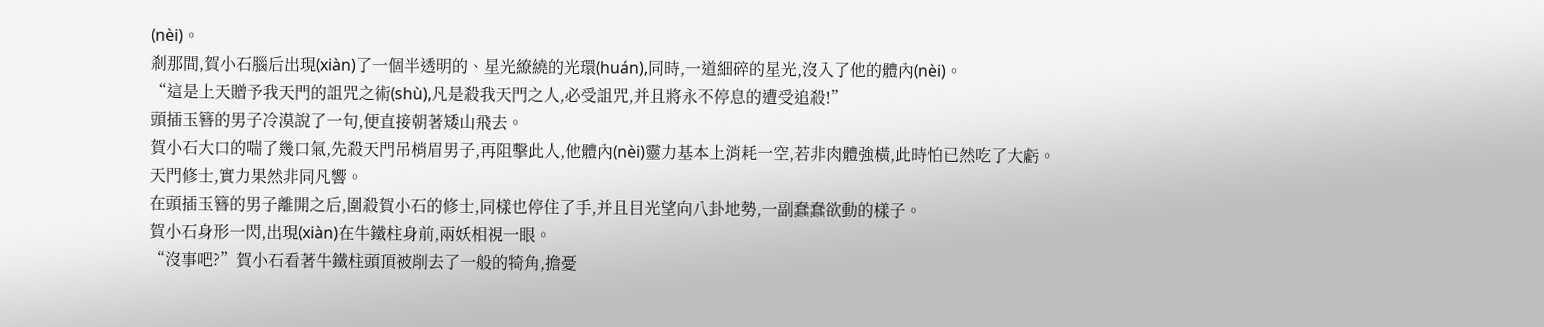(nèi)。
剎那間,賀小石腦后出現(xiàn)了一個半透明的、星光繚繞的光環(huán),同時,一道細碎的星光,沒入了他的體內(nèi)。
“這是上天贈予我天門的詛咒之術(shù),凡是殺我天門之人,必受詛咒,并且將永不停息的遭受追殺!”
頭插玉簪的男子冷漠說了一句,便直接朝著矮山飛去。
賀小石大口的喘了幾口氣,先殺天門吊梢眉男子,再阻擊此人,他體內(nèi)靈力基本上消耗一空,若非肉體強橫,此時怕已然吃了大虧。
天門修士,實力果然非同凡響。
在頭插玉簪的男子離開之后,圍殺賀小石的修士,同樣也停住了手,并且目光望向八卦地勢,一副蠢蠢欲動的樣子。
賀小石身形一閃,出現(xiàn)在牛鐵柱身前,兩妖相視一眼。
“沒事吧?”賀小石看著牛鐵柱頭頂被削去了一般的犄角,擔憂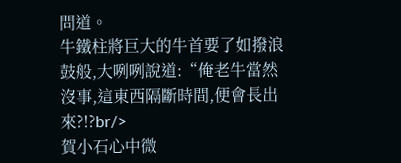問道。
牛鐵柱將巨大的牛首要了如撥浪鼓般,大咧咧說道:“俺老牛當然沒事,這東西隔斷時間,便會長出來?!?br/>
賀小石心中微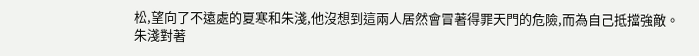松,望向了不遠處的夏寒和朱淺,他沒想到這兩人居然會冒著得罪天門的危險,而為自己抵擋強敵。
朱淺對著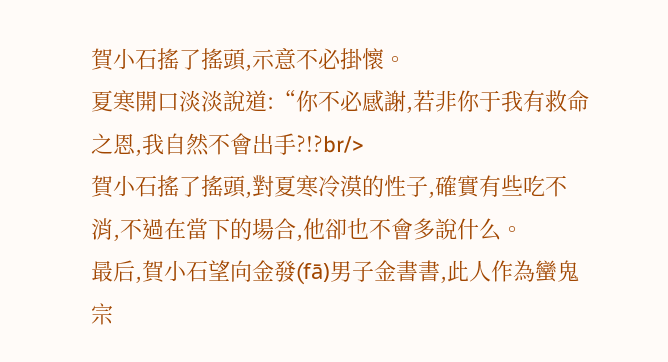賀小石搖了搖頭,示意不必掛懷。
夏寒開口淡淡說道:“你不必感謝,若非你于我有救命之恩,我自然不會出手?!?br/>
賀小石搖了搖頭,對夏寒冷漠的性子,確實有些吃不消,不過在當下的場合,他卻也不會多說什么。
最后,賀小石望向金發(fā)男子金書書,此人作為蠻鬼宗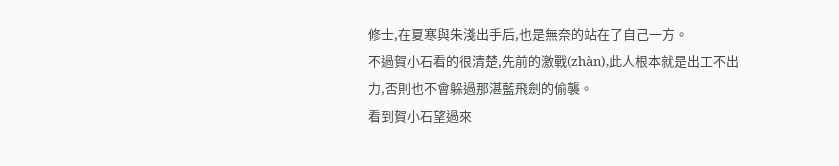修士,在夏寒與朱淺出手后,也是無奈的站在了自己一方。
不過賀小石看的很清楚,先前的激戰(zhàn),此人根本就是出工不出力,否則也不會躲過那湛藍飛劍的偷襲。
看到賀小石望過來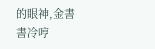的眼神,金書書冷哼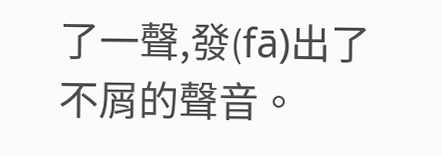了一聲,發(fā)出了不屑的聲音。